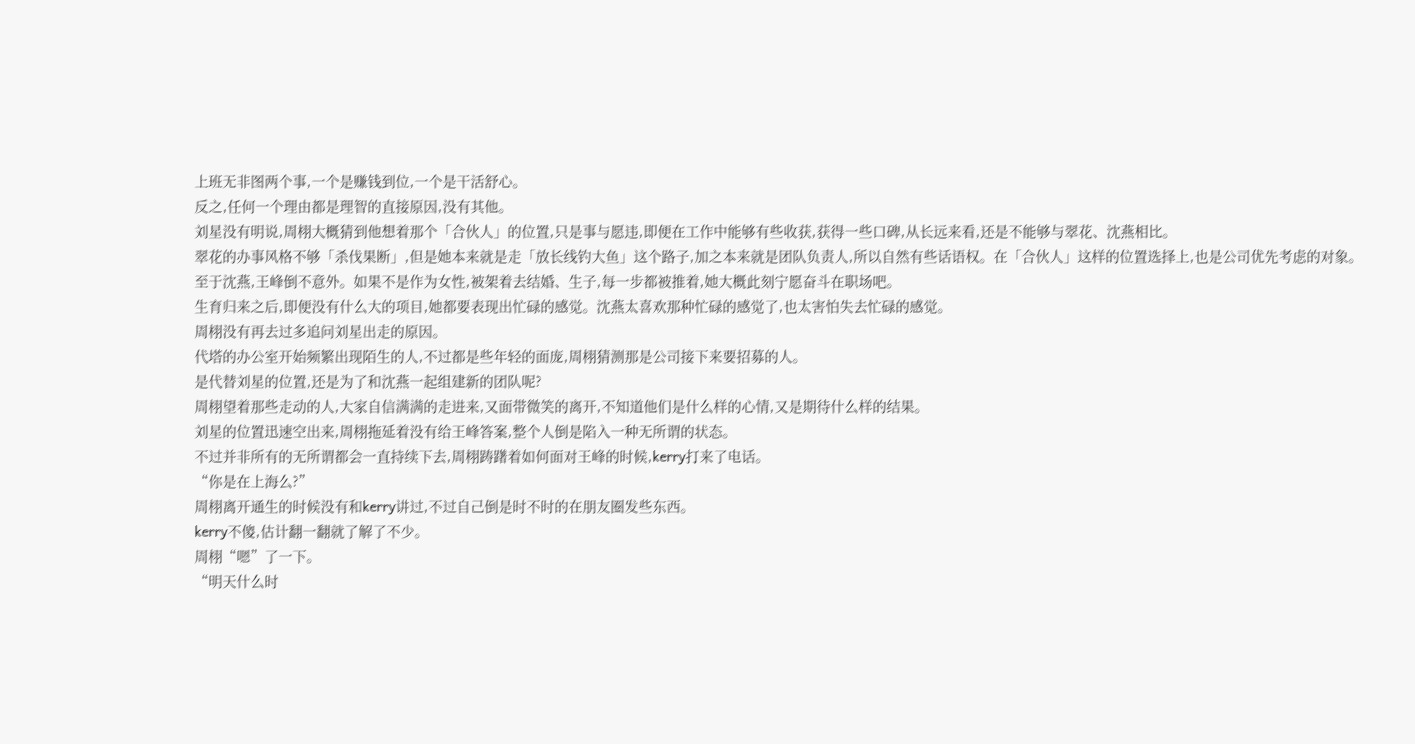上班无非图两个事,一个是赚钱到位,一个是干活舒心。
反之,任何一个理由都是理智的直接原因,没有其他。
刘星没有明说,周栩大概猜到他想着那个「合伙人」的位置,只是事与愿违,即便在工作中能够有些收获,获得一些口碑,从长远来看,还是不能够与翠花、沈燕相比。
翠花的办事风格不够「杀伐果断」,但是她本来就是走「放长线钓大鱼」这个路子,加之本来就是团队负责人,所以自然有些话语权。在「合伙人」这样的位置选择上,也是公司优先考虑的对象。
至于沈燕,王峰倒不意外。如果不是作为女性,被架着去结婚、生子,每一步都被推着,她大概此刻宁愿奋斗在职场吧。
生育归来之后,即便没有什么大的项目,她都要表现出忙碌的感觉。沈燕太喜欢那种忙碌的感觉了,也太害怕失去忙碌的感觉。
周栩没有再去过多追问刘星出走的原因。
代塔的办公室开始频繁出现陌生的人,不过都是些年轻的面庞,周栩猜测那是公司接下来要招募的人。
是代替刘星的位置,还是为了和沈燕一起组建新的团队呢?
周栩望着那些走动的人,大家自信满满的走进来,又面带微笑的离开,不知道他们是什么样的心情,又是期待什么样的结果。
刘星的位置迅速空出来,周栩拖延着没有给王峰答案,整个人倒是陷入一种无所谓的状态。
不过并非所有的无所谓都会一直持续下去,周栩踌躇着如何面对王峰的时候,kerry打来了电话。
“你是在上海么?”
周栩离开通生的时候没有和kerry讲过,不过自己倒是时不时的在朋友圈发些东西。
kerry不傻,估计翻一翻就了解了不少。
周栩“嗯”了一下。
“明天什么时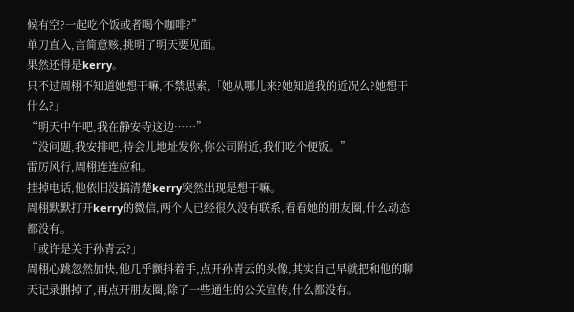候有空?一起吃个饭或者喝个咖啡?”
单刀直入,言简意赅,挑明了明天要见面。
果然还得是kerry。
只不过周栩不知道她想干嘛,不禁思索,「她从哪儿来?她知道我的近况么?她想干什么?」
“明天中午吧,我在静安寺这边……”
“没问题,我安排吧,待会儿地址发你,你公司附近,我们吃个便饭。”
雷厉风行,周栩连连应和。
挂掉电话,他依旧没搞清楚kerry突然出现是想干嘛。
周栩默默打开kerry的微信,两个人已经很久没有联系,看看她的朋友圈,什么动态都没有。
「或许是关于孙青云?」
周栩心跳忽然加快,他几乎颤抖着手,点开孙青云的头像,其实自己早就把和他的聊天记录删掉了,再点开朋友圈,除了一些通生的公关宣传,什么都没有。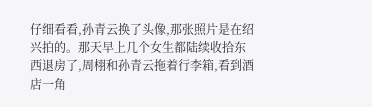仔细看看,孙青云换了头像,那张照片是在绍兴拍的。那天早上几个女生都陆续收拾东西退房了,周栩和孙青云拖着行李箱,看到酒店一角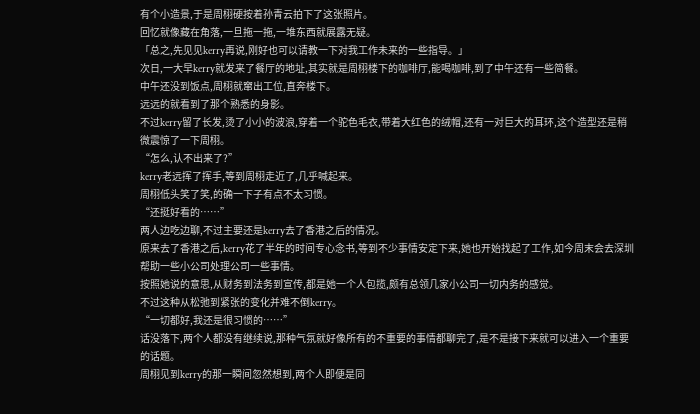有个小造景,于是周栩硬按着孙青云拍下了这张照片。
回忆就像藏在角落,一旦拖一拖,一堆东西就展露无疑。
「总之,先见见kerry再说,刚好也可以请教一下对我工作未来的一些指导。」
次日,一大早kerry就发来了餐厅的地址,其实就是周栩楼下的咖啡厅,能喝咖啡,到了中午还有一些简餐。
中午还没到饭点,周栩就窜出工位,直奔楼下。
远远的就看到了那个熟悉的身影。
不过kerry留了长发,烫了小小的波浪,穿着一个驼色毛衣,带着大红色的绒帽,还有一对巨大的耳环,这个造型还是稍微震惊了一下周栩。
“怎么,认不出来了?”
kerry老远挥了挥手,等到周栩走近了,几乎喊起来。
周栩低头笑了笑,的确一下子有点不太习惯。
“还挺好看的……”
两人边吃边聊,不过主要还是kerry去了香港之后的情况。
原来去了香港之后,kerry花了半年的时间专心念书,等到不少事情安定下来,她也开始找起了工作,如今周末会去深圳帮助一些小公司处理公司一些事情。
按照她说的意思,从财务到法务到宣传,都是她一个人包揽,颇有总领几家小公司一切内务的感觉。
不过这种从松弛到紧张的变化并难不倒kerry。
“一切都好,我还是很习惯的……”
话没落下,两个人都没有继续说,那种气氛就好像所有的不重要的事情都聊完了,是不是接下来就可以进入一个重要的话题。
周栩见到kerry的那一瞬间忽然想到,两个人即便是同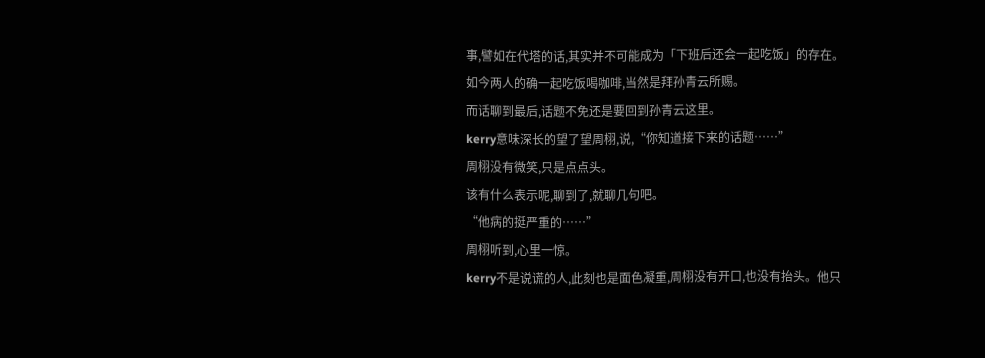事,譬如在代塔的话,其实并不可能成为「下班后还会一起吃饭」的存在。
如今两人的确一起吃饭喝咖啡,当然是拜孙青云所赐。
而话聊到最后,话题不免还是要回到孙青云这里。
kerry意味深长的望了望周栩,说,“你知道接下来的话题……”
周栩没有微笑,只是点点头。
该有什么表示呢,聊到了,就聊几句吧。
“他病的挺严重的……”
周栩听到,心里一惊。
kerry不是说谎的人,此刻也是面色凝重,周栩没有开口,也没有抬头。他只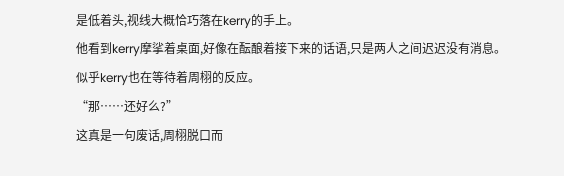是低着头,视线大概恰巧落在kerry的手上。
他看到kerry摩挲着桌面,好像在酝酿着接下来的话语,只是两人之间迟迟没有消息。
似乎kerry也在等待着周栩的反应。
“那……还好么?”
这真是一句废话,周栩脱口而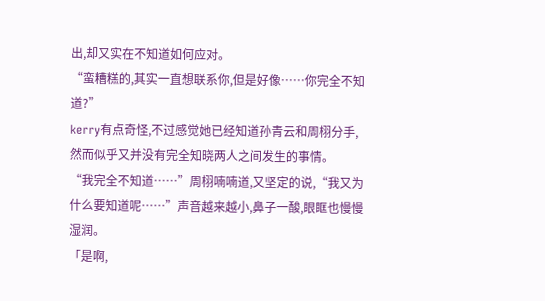出,却又实在不知道如何应对。
“蛮糟糕的,其实一直想联系你,但是好像……你完全不知道?”
kerry有点奇怪,不过感觉她已经知道孙青云和周栩分手,然而似乎又并没有完全知晓两人之间发生的事情。
“我完全不知道……”周栩喃喃道,又坚定的说,“我又为什么要知道呢……”声音越来越小,鼻子一酸,眼眶也慢慢湿润。
「是啊,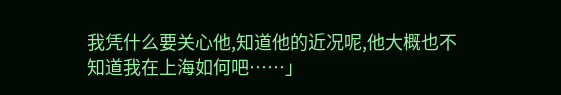我凭什么要关心他,知道他的近况呢,他大概也不知道我在上海如何吧……」